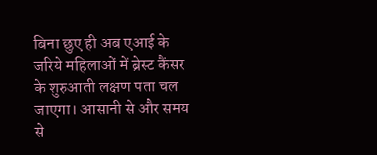बिना छुए ही अब एआई के जरिये महिलाओं में ब्रेस्ट कैंसर के शुरुआती लक्षण पता चल जाएगा। आसानी से और समय से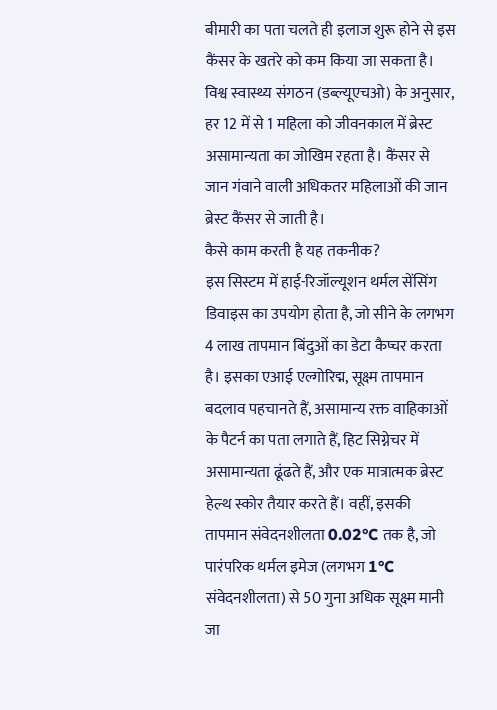बीमारी का पता चलते ही इलाज शुरू होने से इस कैंसर के खतरे को कम किया जा सकता है। विश्व स्वास्थ्य संगठन (डब्ल्यूएचओ) के अनुसार, हर 12 में से 1 महिला को जीवनकाल में ब्रेस्ट असामान्यता का जोखिम रहता है। कैंसर से जान गंवाने वाली अधिकतर महिलाओं की जान ब्रेस्ट कैंसर से जाती है।
कैसे काम करती है यह तकनीक?
इस सिस्टम में हाई-रिजॉल्यूशन थर्मल सेंसिंग डिवाइस का उपयोग होता है, जो सीने के लगभग 4 लाख तापमान बिंदुओं का डेटा कैप्चर करता है। इसका एआई एल्गोरिद्म, सूक्ष्म तापमान बदलाव पहचानते हैं, असामान्य रक्त वाहिकाओं के पैटर्न का पता लगाते हैं, हिट सिग्नेचर में असामान्यता ढूंढते हैं, और एक मात्रात्मक ब्रेस्ट हेल्थ स्कोर तैयार करते हैं। वहीं, इसकी तापमान संवेदनशीलता 0.02°C तक है, जो पारंपरिक थर्मल इमेज (लगभग 1°C संवेदनशीलता) से 50 गुना अधिक सूक्ष्म मानी जा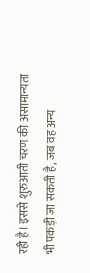रही है। इससे शुरुआती चरण की असामान्यता भी पकड़ी जा सकती है, जब वह अन्य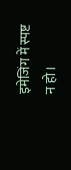इमेजिंग में स्पष्ट न हो।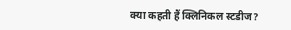क्या कहती हैं क्लिनिकल स्टडीज?